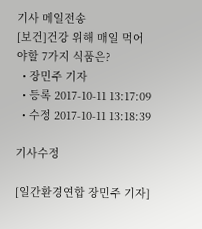기사 메일전송
[보건]건강 위해 매일 먹어야할 7가지 식품은?
  • 장민주 기자
  • 등록 2017-10-11 13:17:09
  • 수정 2017-10-11 13:18:39

기사수정

[일간환경연합 장민주 기자]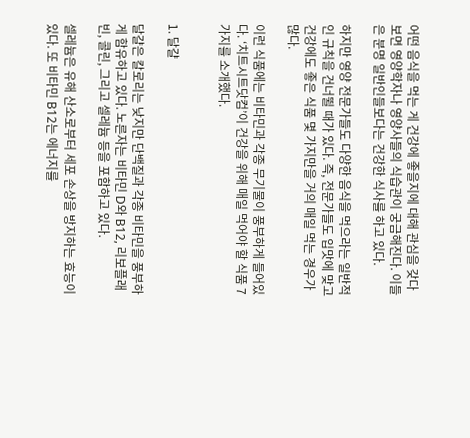어떤 음식을 먹는 게 건강에 좋을지에 대해 관심을 갖다보면 영양학자나 영양사들의 식습관이 궁금해진다. 이들은 분명 일반인들보다는 건강한 식사를 하고 있다.

하지만 영양 전문가들도 다양한 음식을 먹으라는 일반적인 규칙을 건너뛸 때가 있다. 즉, 전문가들도 입맛에 맞고 건강에도 좋은 식품 몇 가지만을 거의 매일 먹는 경우가 많다.

이런 식품에는 비타민과 각종 무기물이 풍부하게 들어있다. ‘치트시트닷컴’이 건강을 위해 매일 먹어야 할 식품 7가지를 소개했다.


1. 달걀

달걀은 칼로리는 낮지만 단백질과 각종 비타민을 풍부하게 함유하고 있다. 노른자는 비타민 D와 B12, 리보플래빈, 콜린, 그리고 셀레늄 등을 포함하고 있다.

셀레늄은 유해 산소로부터 세포 손상을 방지하는 효능이 있다. 또 비타민 B12는 에너지를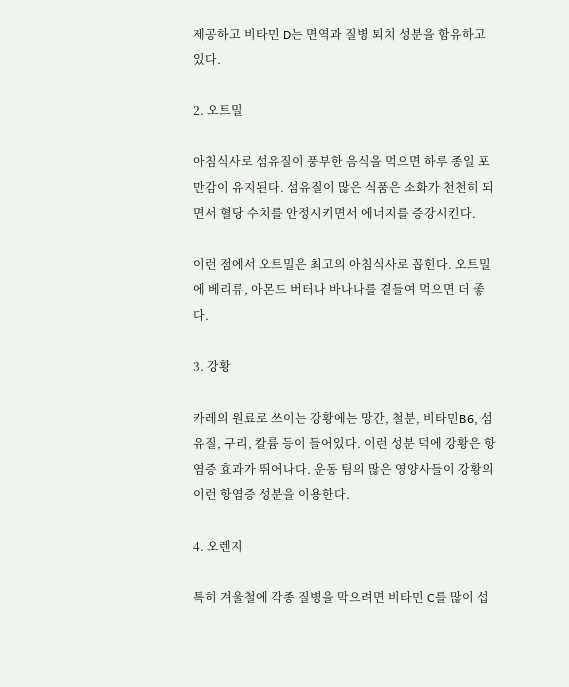제공하고 비타민 D는 면역과 질병 퇴치 성분을 함유하고 있다.

2. 오트밀

아침식사로 섬유질이 풍부한 음식을 먹으면 하루 종일 포만감이 유지된다. 섬유질이 많은 식품은 소화가 천천히 되면서 혈당 수치를 안정시키면서 에너지를 증강시킨다.

이런 점에서 오트밀은 최고의 아침식사로 꼽힌다. 오트밀에 베리류, 아몬드 버터나 바나나를 곁들여 먹으면 더 좋다.

3. 강황

카레의 원료로 쓰이는 강황에는 망간, 철분, 비타민B6, 섬유질, 구리, 칼륨 등이 들어있다. 이런 성분 덕에 강황은 항염증 효과가 뛰어나다. 운동 팀의 많은 영양사들이 강황의 이런 항염증 성분을 이용한다.

4. 오렌지

특히 겨울철에 각종 질병을 막으려면 비타민 C를 많이 섭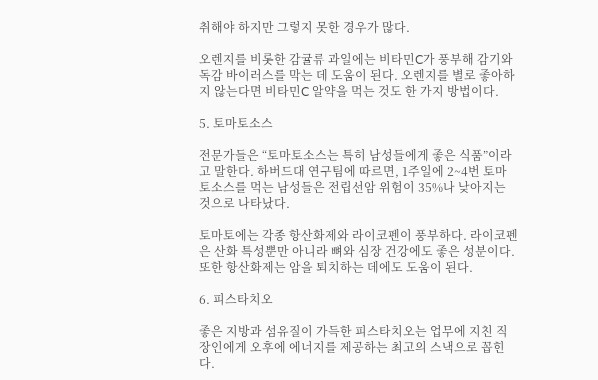취해야 하지만 그렇지 못한 경우가 많다.

오렌지를 비롯한 감귤류 과일에는 비타민C가 풍부해 감기와 독감 바이러스를 막는 데 도움이 된다. 오렌지를 별로 좋아하지 않는다면 비타민C 알약을 먹는 것도 한 가지 방법이다.

5. 토마토소스

전문가들은 “토마토소스는 특히 남성들에게 좋은 식품”이라고 말한다. 하버드대 연구팀에 따르면, 1주일에 2~4번 토마토소스를 먹는 남성들은 전립선암 위험이 35%나 낮아지는 것으로 나타났다.

토마토에는 각종 항산화제와 라이코펜이 풍부하다. 라이코펜은 산화 특성뿐만 아니라 뼈와 심장 건강에도 좋은 성분이다. 또한 항산화제는 암을 퇴치하는 데에도 도움이 된다.

6. 피스타치오

좋은 지방과 섬유질이 가득한 피스타치오는 업무에 지친 직장인에게 오후에 에너지를 제공하는 최고의 스낵으로 꼽힌다.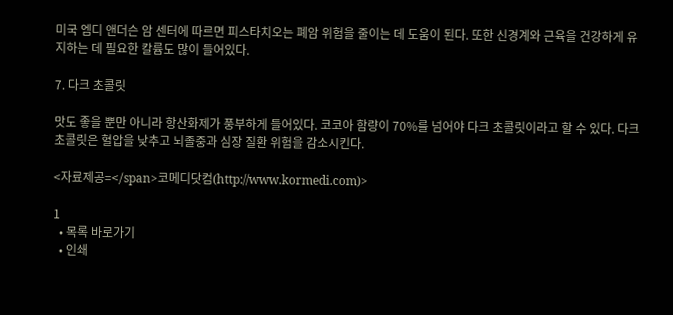미국 엠디 앤더슨 암 센터에 따르면 피스타치오는 폐암 위험을 줄이는 데 도움이 된다. 또한 신경계와 근육을 건강하게 유지하는 데 필요한 칼륨도 많이 들어있다.

7. 다크 초콜릿

맛도 좋을 뿐만 아니라 항산화제가 풍부하게 들어있다. 코코아 함량이 70%를 넘어야 다크 초콜릿이라고 할 수 있다. 다크 초콜릿은 혈압을 낮추고 뇌졸중과 심장 질환 위험을 감소시킨다.

<자료제공=</span>코메디닷컴(http://www.kormedi.com)>

1
  • 목록 바로가기
  • 인쇄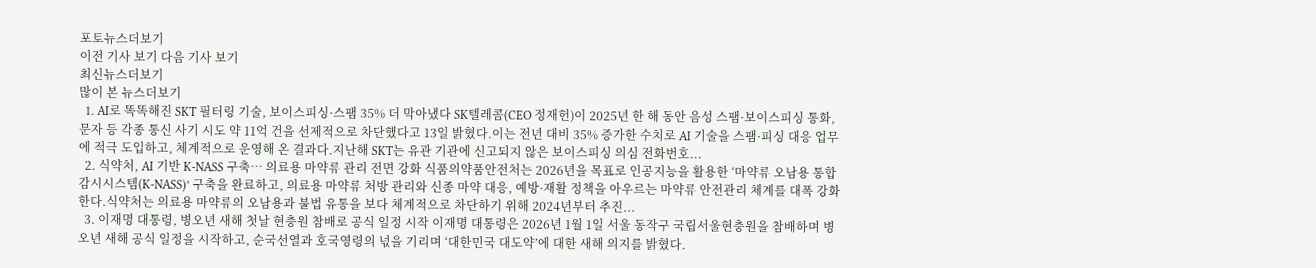포토뉴스더보기
이전 기사 보기 다음 기사 보기
최신뉴스더보기
많이 본 뉴스더보기
  1. AI로 똑똑해진 SKT 필터링 기술, 보이스피싱·스팸 35% 더 막아냈다 SK텔레콤(CEO 정재헌)이 2025년 한 해 동안 음성 스팸·보이스피싱 통화, 문자 등 각종 통신 사기 시도 약 11억 건을 선제적으로 차단했다고 13일 밝혔다.이는 전년 대비 35% 증가한 수치로 AI 기술을 스팸·피싱 대응 업무에 적극 도입하고, 체계적으로 운영해 온 결과다.지난해 SKT는 유관 기관에 신고되지 않은 보이스피싱 의심 전화번호...
  2. 식약처, AI 기반 K-NASS 구축… 의료용 마약류 관리 전면 강화 식품의약품안전처는 2026년을 목표로 인공지능을 활용한 ‘마약류 오남용 통합감시시스템(K-NASS)’ 구축을 완료하고, 의료용 마약류 처방 관리와 신종 마약 대응, 예방·재활 정책을 아우르는 마약류 안전관리 체계를 대폭 강화한다.식약처는 의료용 마약류의 오남용과 불법 유통을 보다 체계적으로 차단하기 위해 2024년부터 추진...
  3. 이재명 대통령, 병오년 새해 첫날 현충원 참배로 공식 일정 시작 이재명 대통령은 2026년 1월 1일 서울 동작구 국립서울현충원을 참배하며 병오년 새해 공식 일정을 시작하고, 순국선열과 호국영령의 넋을 기리며 ‘대한민국 대도약’에 대한 새해 의지를 밝혔다.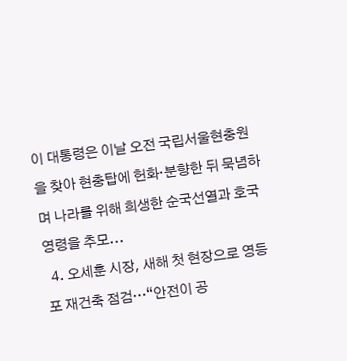이 대통령은 이날 오전 국립서울현충원을 찾아 현충탑에 헌화·분향한 뒤 묵념하며 나라를 위해 희생한 순국선열과 호국영령을 추모...
  4. 오세훈 시장, 새해 첫 현장으로 영등포 재건축 점검…“안전이 공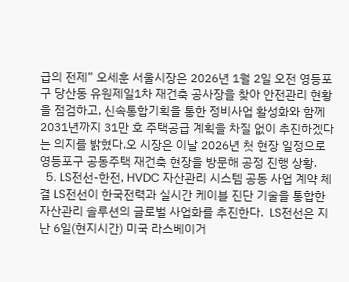급의 전제” 오세훈 서울시장은 2026년 1월 2일 오전 영등포구 당산동 유원제일1차 재건축 공사장을 찾아 안전관리 현황을 점검하고, 신속통합기획을 통한 정비사업 활성화와 함께 2031년까지 31만 호 주택공급 계획을 차질 없이 추진하겠다는 의지를 밝혔다.오 시장은 이날 2026년 첫 현장 일정으로 영등포구 공동주택 재건축 현장을 방문해 공정 진행 상황.
  5. LS전선-한전, HVDC 자산관리 시스템 공동 사업 계약 체결 LS전선이 한국전력과 실시간 케이블 진단 기술을 통합한 자산관리 솔루션의 글로벌 사업화를 추진한다.  LS전선은 지난 6일(현지시간) 미국 라스베이거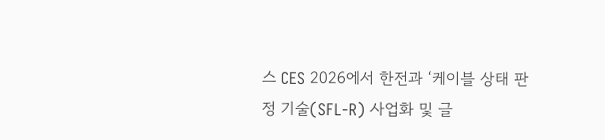스 CES 2026에서 한전과 ‘케이블 상태 판정 기술(SFL-R) 사업화 및 글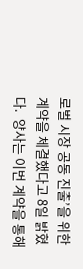로벌 시장 공동 진출’을 위한 계약을 체결했다고 8일 밝혔다.  양사는 이번 계약을 통해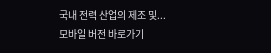국내 전력 산업의 제조 및...
모바일 버전 바로가기